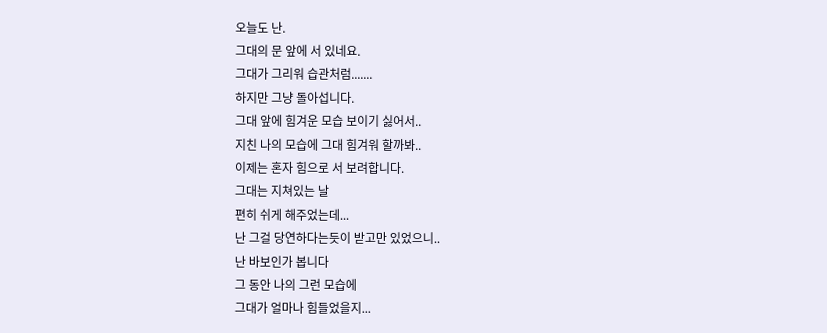오늘도 난.
그대의 문 앞에 서 있네요.
그대가 그리워 습관처럼.......
하지만 그냥 돌아섭니다.
그대 앞에 힘겨운 모습 보이기 싫어서..
지친 나의 모습에 그대 힘겨워 할까봐..
이제는 혼자 힘으로 서 보려합니다.
그대는 지쳐있는 날
편히 쉬게 해주었는데...
난 그걸 당연하다는듯이 받고만 있었으니..
난 바보인가 봅니다
그 동안 나의 그런 모습에
그대가 얼마나 힘들었을지...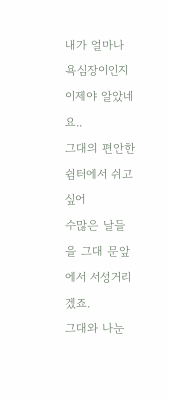내가 얼마나 욕심장이인지 이제야 알았네요..
그대의 편안한 쉼터에서 쉬고 싶어
수많은 날들을 그대 문앞에서 서성거리겠죠.
그대와 나눈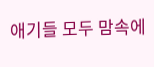애기들 모두 맘속에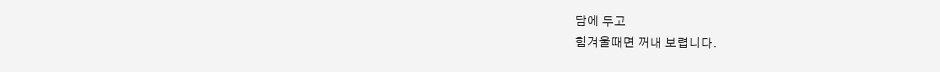담에 두고
힘겨울때면 꺼내 보렵니다.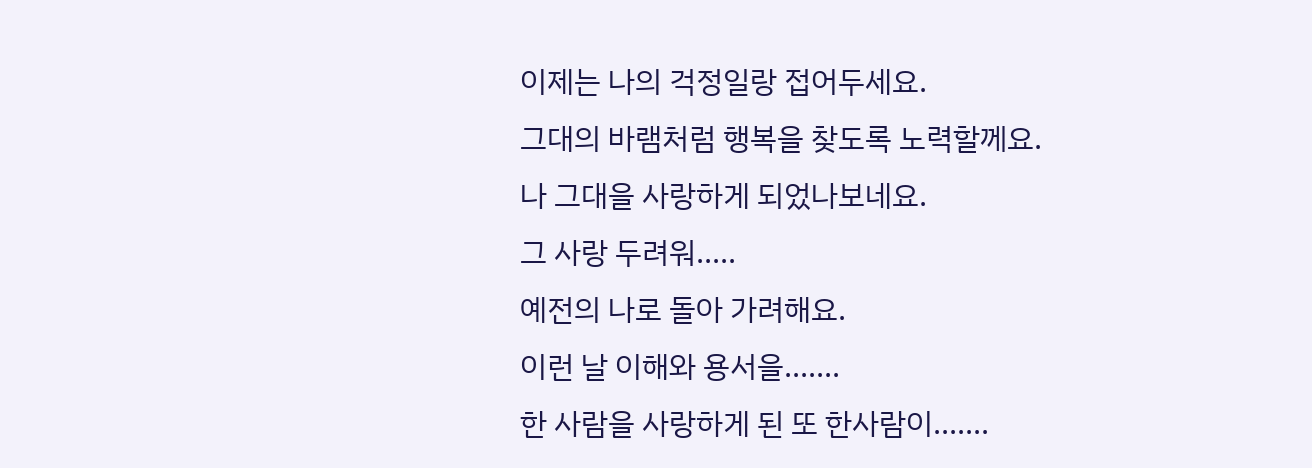이제는 나의 걱정일랑 접어두세요.
그대의 바램처럼 행복을 찾도록 노력할께요.
나 그대을 사랑하게 되었나보네요.
그 사랑 두려워.....
예전의 나로 돌아 가려해요.
이런 날 이해와 용서을.......
한 사람을 사랑하게 된 또 한사람이.......